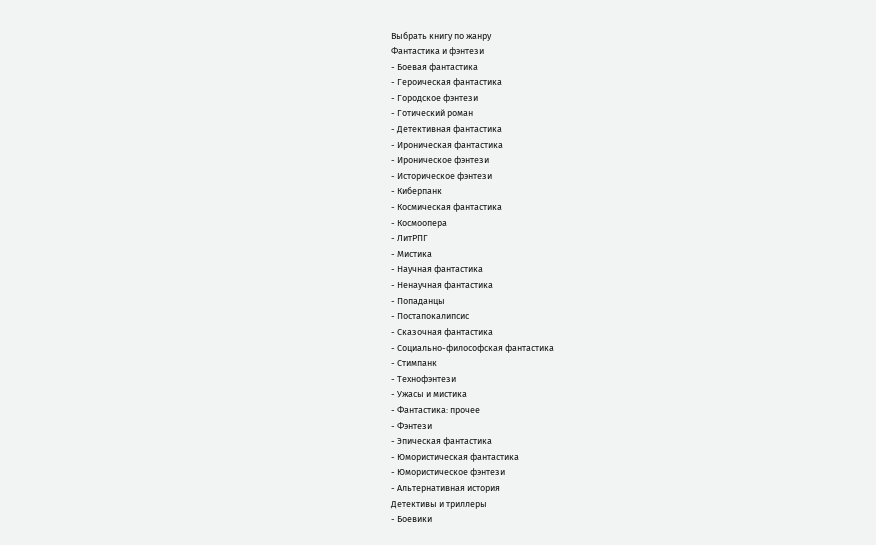Выбрать книгу по жанру
Фантастика и фэнтези
- Боевая фантастика
- Героическая фантастика
- Городское фэнтези
- Готический роман
- Детективная фантастика
- Ироническая фантастика
- Ироническое фэнтези
- Историческое фэнтези
- Киберпанк
- Космическая фантастика
- Космоопера
- ЛитРПГ
- Мистика
- Научная фантастика
- Ненаучная фантастика
- Попаданцы
- Постапокалипсис
- Сказочная фантастика
- Социально-философская фантастика
- Стимпанк
- Технофэнтези
- Ужасы и мистика
- Фантастика: прочее
- Фэнтези
- Эпическая фантастика
- Юмористическая фантастика
- Юмористическое фэнтези
- Альтернативная история
Детективы и триллеры
- Боевики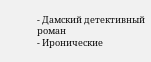- Дамский детективный роман
- Иронические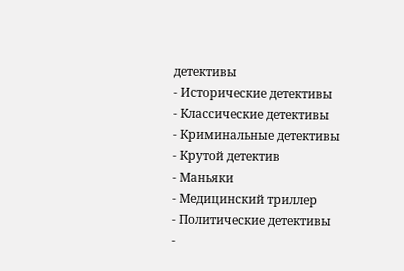детективы
- Исторические детективы
- Классические детективы
- Криминальные детективы
- Крутой детектив
- Маньяки
- Медицинский триллер
- Политические детективы
-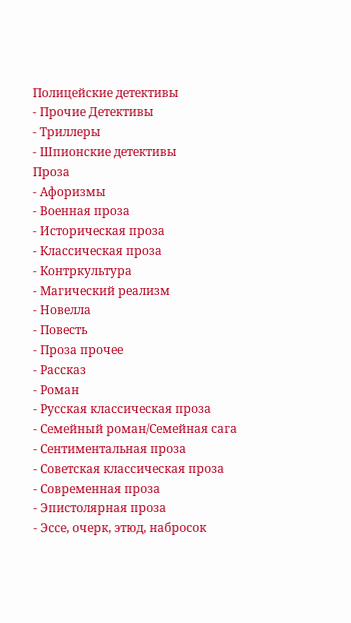Полицейские детективы
- Прочие Детективы
- Триллеры
- Шпионские детективы
Проза
- Афоризмы
- Военная проза
- Историческая проза
- Классическая проза
- Контркультура
- Магический реализм
- Новелла
- Повесть
- Проза прочее
- Рассказ
- Роман
- Русская классическая проза
- Семейный роман/Семейная сага
- Сентиментальная проза
- Советская классическая проза
- Современная проза
- Эпистолярная проза
- Эссе, очерк, этюд, набросок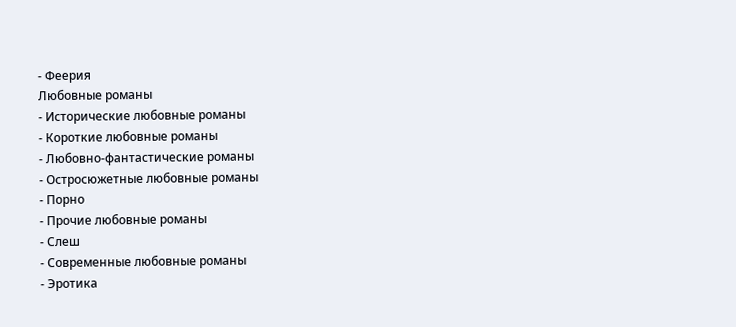- Феерия
Любовные романы
- Исторические любовные романы
- Короткие любовные романы
- Любовно-фантастические романы
- Остросюжетные любовные романы
- Порно
- Прочие любовные романы
- Слеш
- Современные любовные романы
- Эротика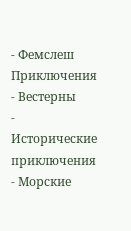- Фемслеш
Приключения
- Вестерны
- Исторические приключения
- Морские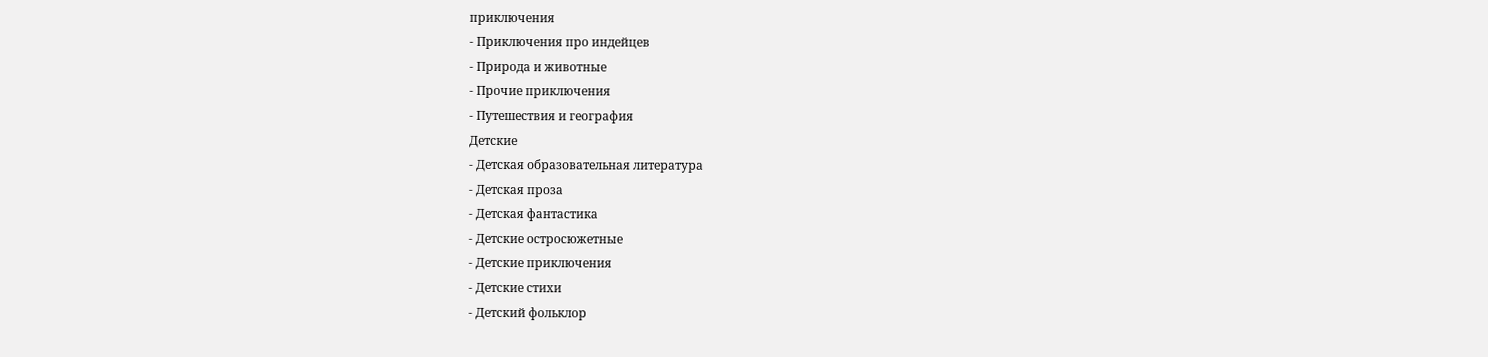приключения
- Приключения про индейцев
- Природа и животные
- Прочие приключения
- Путешествия и география
Детские
- Детская образовательная литература
- Детская проза
- Детская фантастика
- Детские остросюжетные
- Детские приключения
- Детские стихи
- Детский фольклор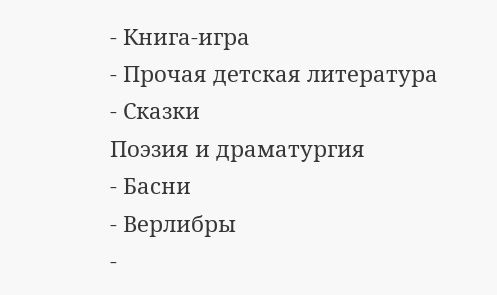- Книга-игра
- Прочая детская литература
- Сказки
Поэзия и драматургия
- Басни
- Верлибры
-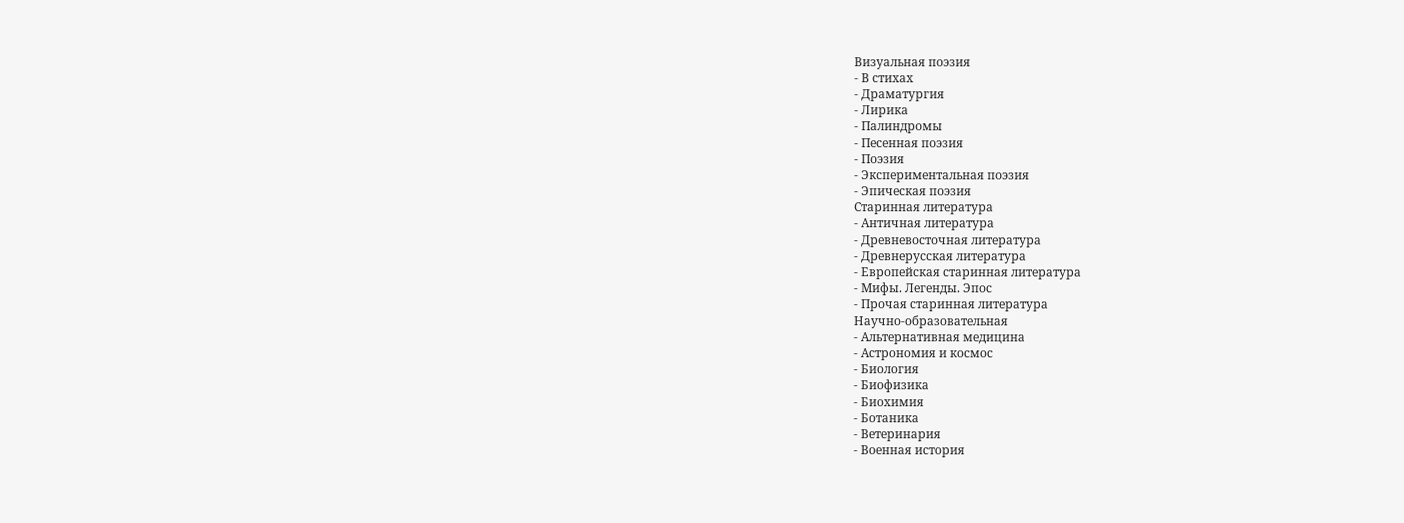Визуальная поэзия
- В стихах
- Драматургия
- Лирика
- Палиндромы
- Песенная поэзия
- Поэзия
- Экспериментальная поэзия
- Эпическая поэзия
Старинная литература
- Античная литература
- Древневосточная литература
- Древнерусская литература
- Европейская старинная литература
- Мифы. Легенды. Эпос
- Прочая старинная литература
Научно-образовательная
- Альтернативная медицина
- Астрономия и космос
- Биология
- Биофизика
- Биохимия
- Ботаника
- Ветеринария
- Военная история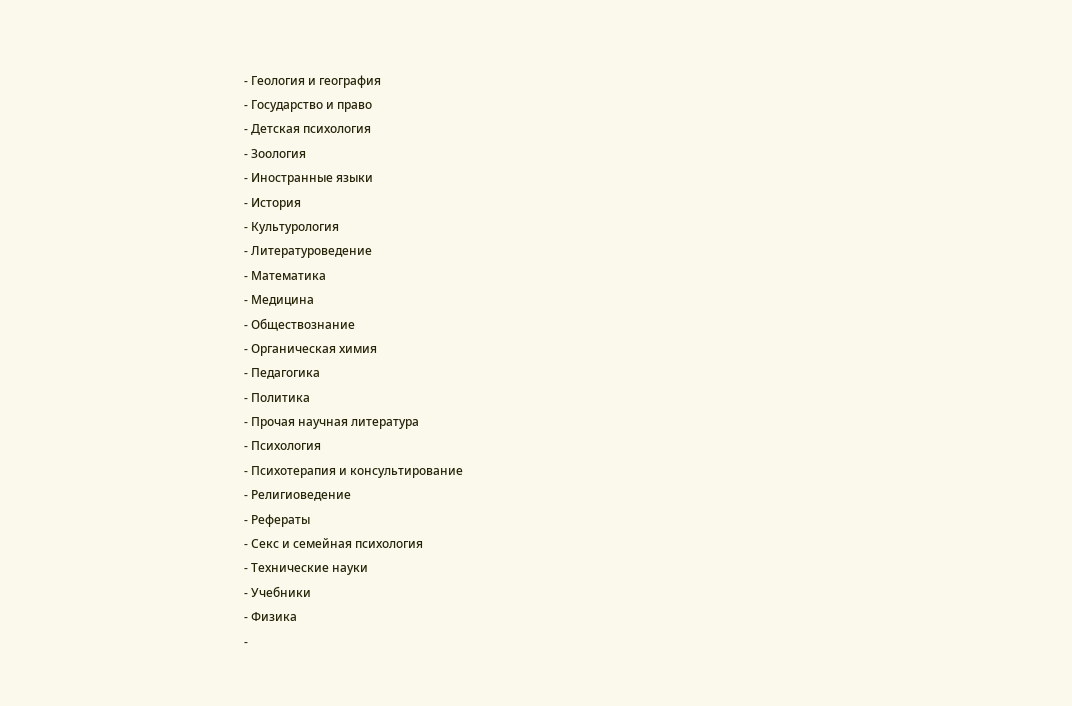- Геология и география
- Государство и право
- Детская психология
- Зоология
- Иностранные языки
- История
- Культурология
- Литературоведение
- Математика
- Медицина
- Обществознание
- Органическая химия
- Педагогика
- Политика
- Прочая научная литература
- Психология
- Психотерапия и консультирование
- Религиоведение
- Рефераты
- Секс и семейная психология
- Технические науки
- Учебники
- Физика
-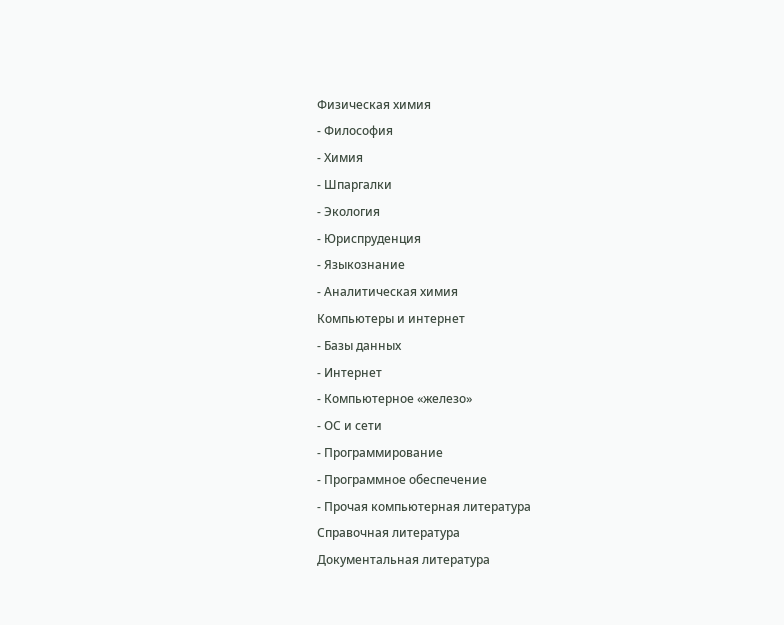Физическая химия
- Философия
- Химия
- Шпаргалки
- Экология
- Юриспруденция
- Языкознание
- Аналитическая химия
Компьютеры и интернет
- Базы данных
- Интернет
- Компьютерное «железо»
- ОС и сети
- Программирование
- Программное обеспечение
- Прочая компьютерная литература
Справочная литература
Документальная литература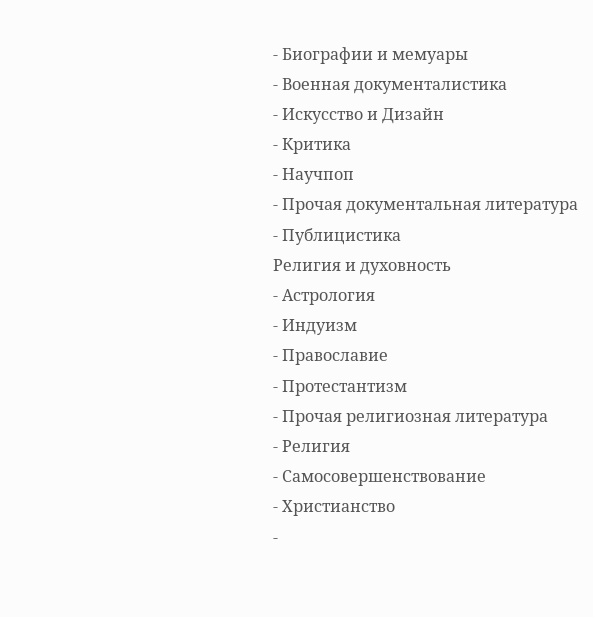- Биографии и мемуары
- Военная документалистика
- Искусство и Дизайн
- Критика
- Научпоп
- Прочая документальная литература
- Публицистика
Религия и духовность
- Астрология
- Индуизм
- Православие
- Протестантизм
- Прочая религиозная литература
- Религия
- Самосовершенствование
- Христианство
-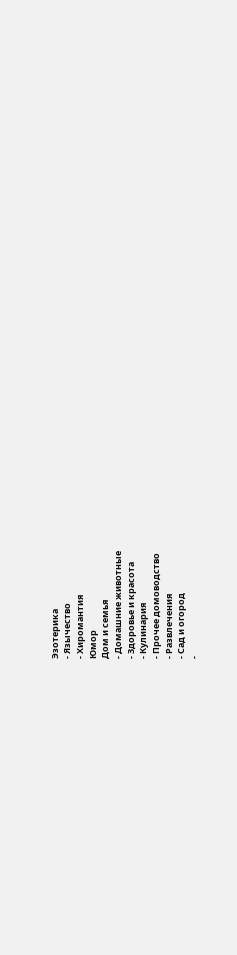Эзотерика
- Язычество
- Хиромантия
Юмор
Дом и семья
- Домашние животные
- Здоровье и красота
- Кулинария
- Прочее домоводство
- Развлечения
- Сад и огород
-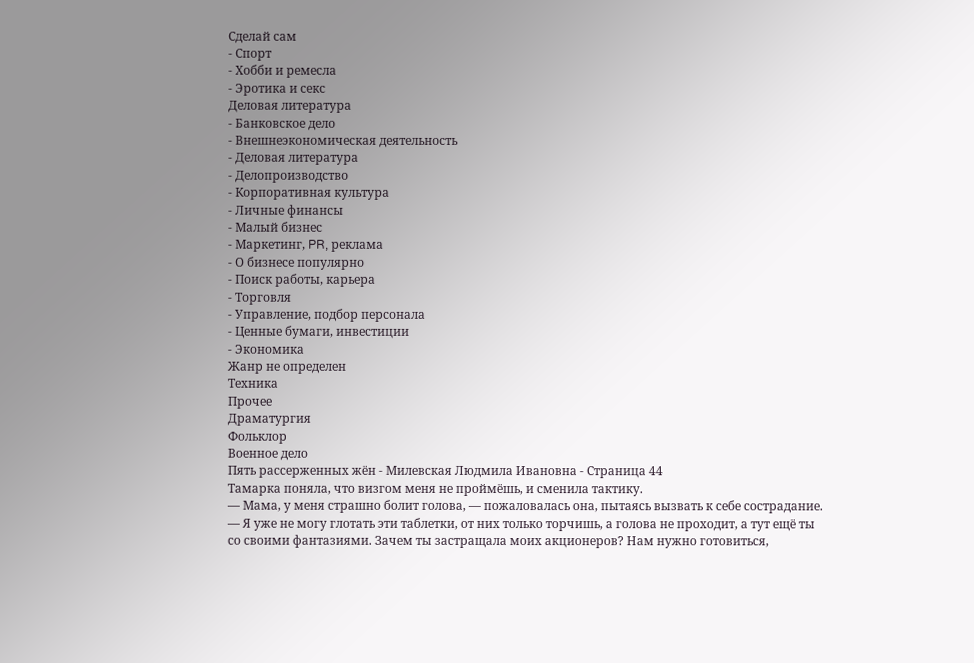Сделай сам
- Спорт
- Хобби и ремесла
- Эротика и секс
Деловая литература
- Банковское дело
- Внешнеэкономическая деятельность
- Деловая литература
- Делопроизводство
- Корпоративная культура
- Личные финансы
- Малый бизнес
- Маркетинг, PR, реклама
- О бизнесе популярно
- Поиск работы, карьера
- Торговля
- Управление, подбор персонала
- Ценные бумаги, инвестиции
- Экономика
Жанр не определен
Техника
Прочее
Драматургия
Фольклор
Военное дело
Пять рассерженных жён - Милевская Людмила Ивановна - Страница 44
Тамарка поняла, что визгом меня не проймёшь, и сменила тактику.
— Мама, у меня страшно болит голова, — пожаловалась она, пытаясь вызвать к себе сострадание. — Я уже не могу глотать эти таблетки, от них только торчишь, а голова не проходит, а тут ещё ты со своими фантазиями. Зачем ты застращала моих акционеров? Нам нужно готовиться,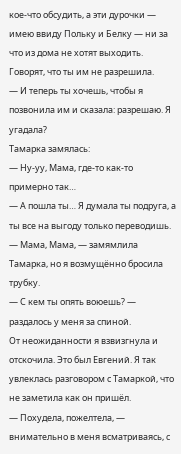кое-что обсудить, а эти дурочки — имею ввиду Польку и Белку — ни за что из дома не хотят выходить. Говорят, что ты им не разрешила.
— И теперь ты хочешь, чтобы я позвонила им и сказала: разрешаю. Я угадала?
Тамарка замялась:
— Ну-уу, Мама, где-то как-то примерно так…
— А пошла ты… Я думала ты подруга, а ты все на выгоду только переводишь.
— Мама, Мама, — замямлила Тамарка, но я возмущённо бросила трубку.
— С кем ты опять воюешь? — раздалось у меня за спиной.
От неожиданности я взвизгнула и отскочила. Это был Евгений. Я так увлеклась разговором с Тамаркой, что не заметила как он пришёл.
— Похудела, пожелтела, — внимательно в меня всматриваясь, с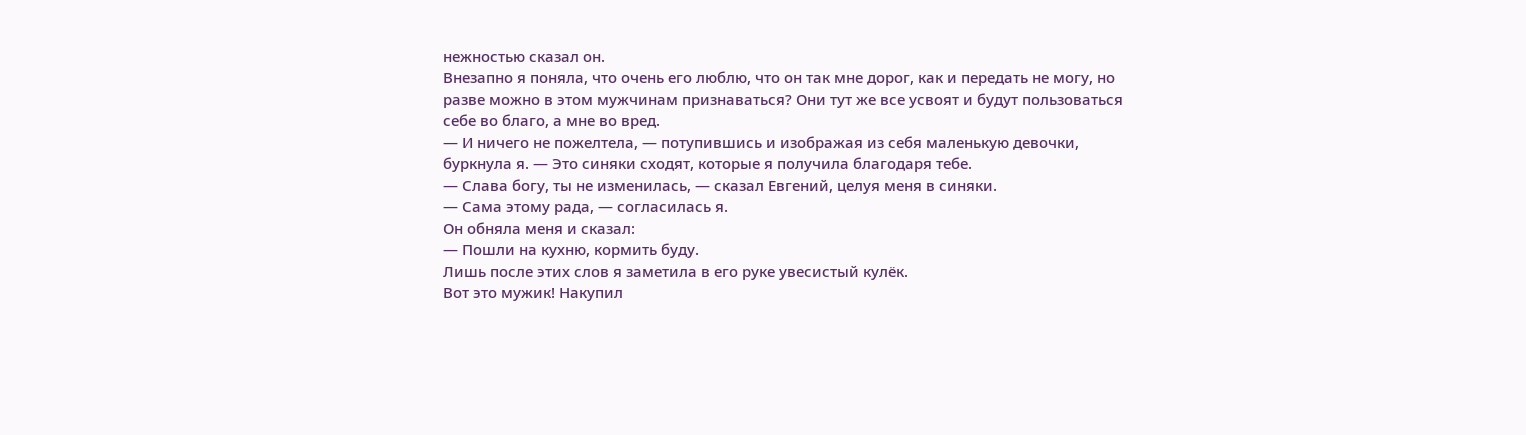нежностью сказал он.
Внезапно я поняла, что очень его люблю, что он так мне дорог, как и передать не могу, но разве можно в этом мужчинам признаваться? Они тут же все усвоят и будут пользоваться себе во благо, а мне во вред.
— И ничего не пожелтела, — потупившись и изображая из себя маленькую девочки, буркнула я. — Это синяки сходят, которые я получила благодаря тебе.
— Слава богу, ты не изменилась, — сказал Евгений, целуя меня в синяки.
— Сама этому рада, — согласилась я.
Он обняла меня и сказал:
— Пошли на кухню, кормить буду.
Лишь после этих слов я заметила в его руке увесистый кулёк.
Вот это мужик! Накупил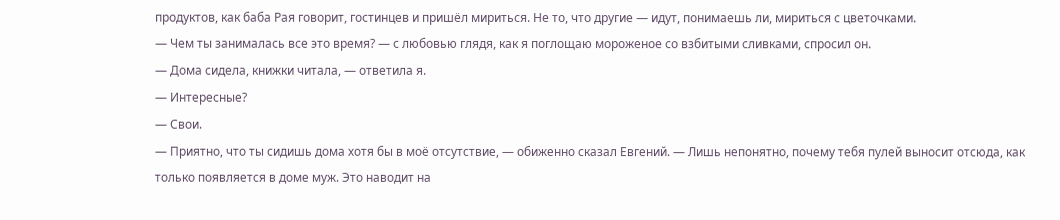продуктов, как баба Рая говорит, гостинцев и пришёл мириться. Не то, что другие — идут, понимаешь ли, мириться с цветочками.
— Чем ты занималась все это время? — с любовью глядя, как я поглощаю мороженое со взбитыми сливками, спросил он.
— Дома сидела, книжки читала, — ответила я.
— Интересные?
— Свои.
— Приятно, что ты сидишь дома хотя бы в моё отсутствие, — обиженно сказал Евгений. — Лишь непонятно, почему тебя пулей выносит отсюда, как только появляется в доме муж. Это наводит на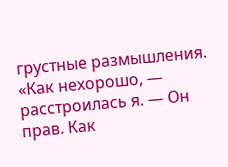грустные размышления.
«Как нехорошо, — расстроилась я. — Он прав. Как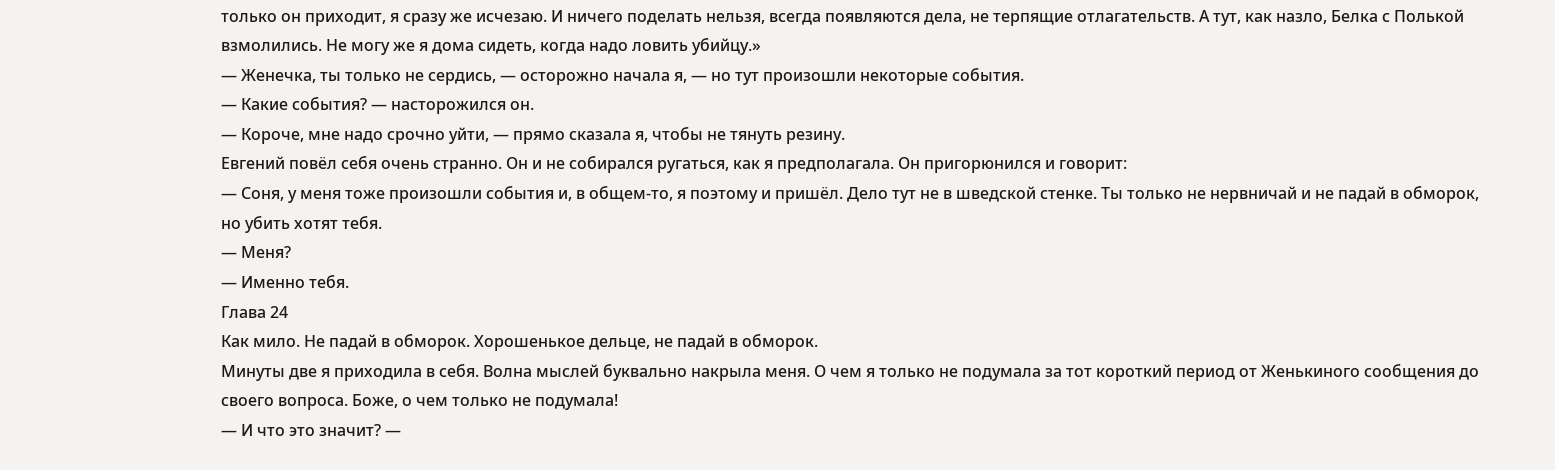только он приходит, я сразу же исчезаю. И ничего поделать нельзя, всегда появляются дела, не терпящие отлагательств. А тут, как назло, Белка с Полькой взмолились. Не могу же я дома сидеть, когда надо ловить убийцу.»
— Женечка, ты только не сердись, — осторожно начала я, — но тут произошли некоторые события.
— Какие события? — насторожился он.
— Короче, мне надо срочно уйти, — прямо сказала я, чтобы не тянуть резину.
Евгений повёл себя очень странно. Он и не собирался ругаться, как я предполагала. Он пригорюнился и говорит:
— Соня, у меня тоже произошли события и, в общем-то, я поэтому и пришёл. Дело тут не в шведской стенке. Ты только не нервничай и не падай в обморок, но убить хотят тебя.
— Меня?
— Именно тебя.
Глава 24
Как мило. Не падай в обморок. Хорошенькое дельце, не падай в обморок.
Минуты две я приходила в себя. Волна мыслей буквально накрыла меня. О чем я только не подумала за тот короткий период от Женькиного сообщения до своего вопроса. Боже, о чем только не подумала!
— И что это значит? —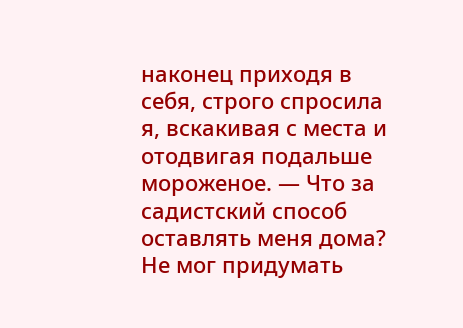наконец приходя в себя, строго спросила я, вскакивая с места и отодвигая подальше мороженое. — Что за садистский способ оставлять меня дома? Не мог придумать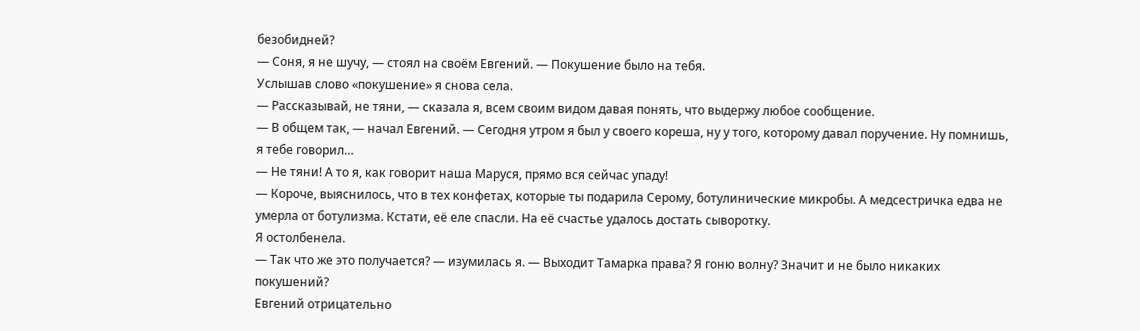безобидней?
— Соня, я не шучу, — стоял на своём Евгений. — Покушение было на тебя.
Услышав слово «покушение» я снова села.
— Рассказывай, не тяни, — сказала я, всем своим видом давая понять, что выдержу любое сообщение.
— В общем так, — начал Евгений. — Сегодня утром я был у своего кореша, ну у того, которому давал поручение. Ну помнишь, я тебе говорил…
— Не тяни! А то я, как говорит наша Маруся, прямо вся сейчас упаду!
— Короче, выяснилось, что в тех конфетах, которые ты подарила Серому, ботулинические микробы. А медсестричка едва не умерла от ботулизма. Кстати, её еле спасли. На её счастье удалось достать сыворотку.
Я остолбенела.
— Так что же это получается? — изумилась я. — Выходит Тамарка права? Я гоню волну? Значит и не было никаких покушений?
Евгений отрицательно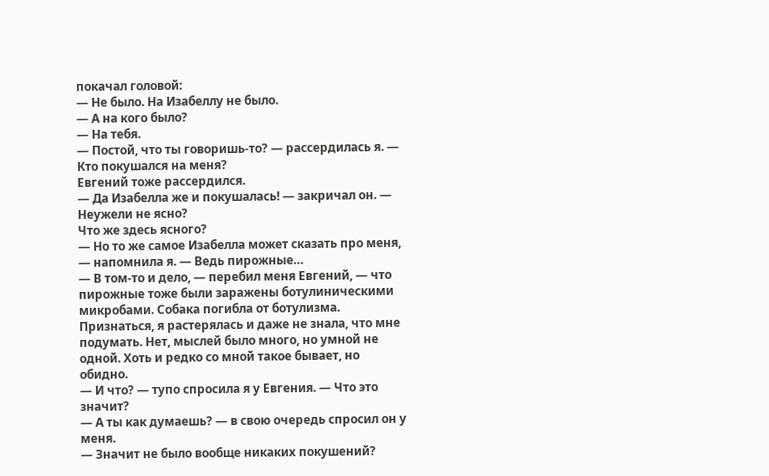покачал головой:
— Не было. На Изабеллу не было.
— А на кого было?
— На тебя.
— Постой, что ты говоришь-то? — рассердилась я. — Кто покушался на меня?
Евгений тоже рассердился.
— Да Изабелла же и покушалась! — закричал он. — Неужели не ясно?
Что же здесь ясного?
— Но то же самое Изабелла может сказать про меня, — напомнила я. — Ведь пирожные…
— В том-то и дело, — перебил меня Евгений, — что пирожные тоже были заражены ботулиническими микробами. Собака погибла от ботулизма.
Признаться, я растерялась и даже не знала, что мне подумать. Нет, мыслей было много, но умной не одной. Хоть и редко со мной такое бывает, но обидно.
— И что? — тупо спросила я у Евгения. — Что это значит?
— А ты как думаешь? — в свою очередь спросил он у меня.
— Значит не было вообще никаких покушений?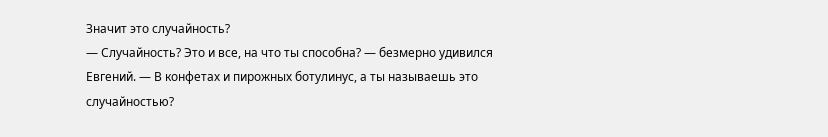Значит это случайность?
— Случайность? Это и все, на что ты способна? — безмерно удивился Евгений. — В конфетах и пирожных ботулинус, а ты называешь это случайностью?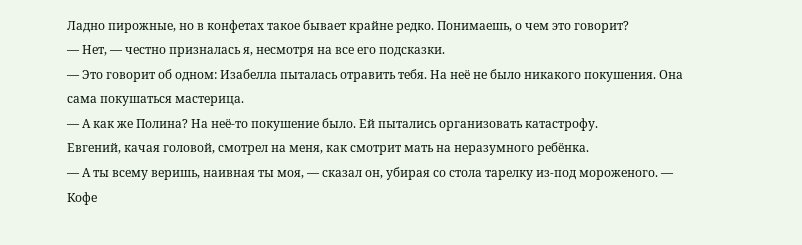Ладно пирожные, но в конфетах такое бывает крайне редко. Понимаешь, о чем это говорит?
— Нет, — честно призналась я, несмотря на все его подсказки.
— Это говорит об одном: Изабелла пыталась отравить тебя. На неё не было никакого покушения. Она сама покушаться мастерица.
— А как же Полина? На неё-то покушение было. Ей пытались организовать катастрофу.
Евгений, качая головой, смотрел на меня, как смотрит мать на неразумного ребёнка.
— А ты всему веришь, наивная ты моя, — сказал он, убирая со стола тарелку из-под мороженого. — Кофе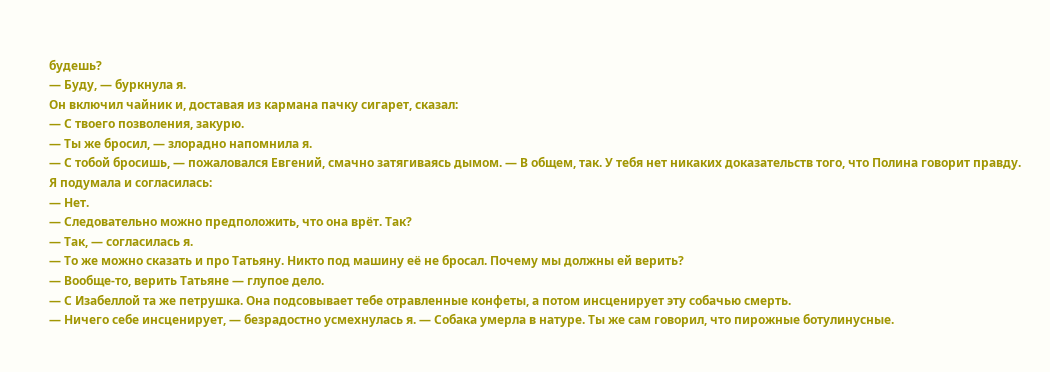будешь?
— Буду, — буркнула я.
Он включил чайник и, доставая из кармана пачку сигарет, сказал:
— С твоего позволения, закурю.
— Ты же бросил, — злорадно напомнила я.
— С тобой бросишь, — пожаловался Евгений, смачно затягиваясь дымом. — В общем, так. У тебя нет никаких доказательств того, что Полина говорит правду.
Я подумала и согласилась:
— Нет.
— Следовательно можно предположить, что она врёт. Так?
— Так, — согласилась я.
— То же можно сказать и про Татьяну. Никто под машину её не бросал. Почему мы должны ей верить?
— Вообще-то, верить Татьяне — глупое дело.
— С Изабеллой та же петрушка. Она подсовывает тебе отравленные конфеты, а потом инсценирует эту собачью смерть.
— Ничего себе инсценирует, — безрадостно усмехнулась я. — Собака умерла в натуре. Ты же сам говорил, что пирожные ботулинусные.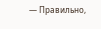— Правильно,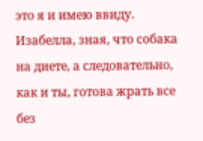это я и имею ввиду. Изабелла, зная, что собака на диете, а следовательно, как и ты, готова жрать все без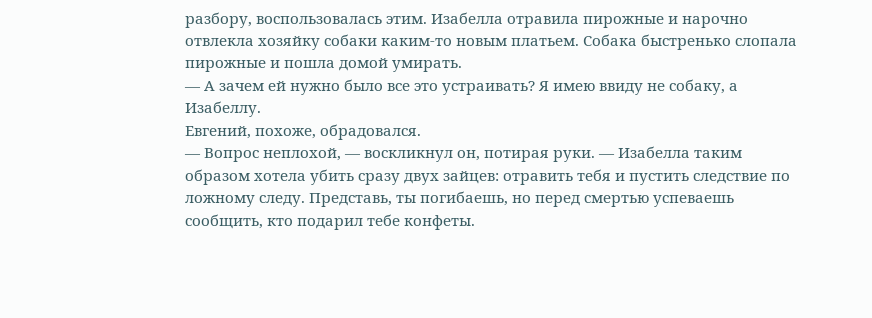разбору, воспользовалась этим. Изабелла отравила пирожные и нарочно отвлекла хозяйку собаки каким-то новым платьем. Собака быстренько слопала пирожные и пошла домой умирать.
— А зачем ей нужно было все это устраивать? Я имею ввиду не собаку, а Изабеллу.
Евгений, похоже, обрадовался.
— Вопрос неплохой, — воскликнул он, потирая руки. — Изабелла таким образом хотела убить сразу двух зайцев: отравить тебя и пустить следствие по ложному следу. Представь, ты погибаешь, но перед смертью успеваешь сообщить, кто подарил тебе конфеты.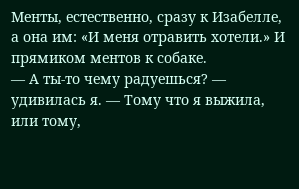Менты, естественно, сразу к Изабелле, а она им: «И меня отравить хотели.» И прямиком ментов к собаке.
— А ты-то чему радуешься? — удивилась я. — Тому что я выжила, или тому,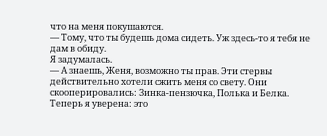что на меня покушаются.
— Тому, что ты будешь дома сидеть. Уж здесь-то я тебя не дам в обиду.
Я задумалась.
— А знаешь, Женя, возможно ты прав. Эти стервы действительно хотели сжить меня со свету. Они скооперировались: Зинка-пензючка, Полька и Белка. Теперь я уверена: это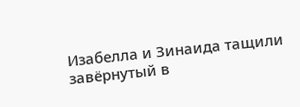Изабелла и Зинаида тащили завёрнутый в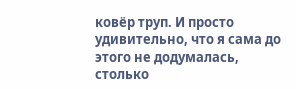ковёр труп. И просто удивительно, что я сама до этого не додумалась, столько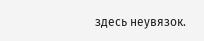здесь неувязок.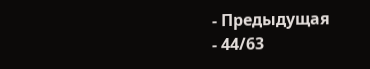- Предыдущая
- 44/63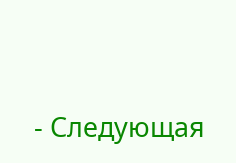- Следующая